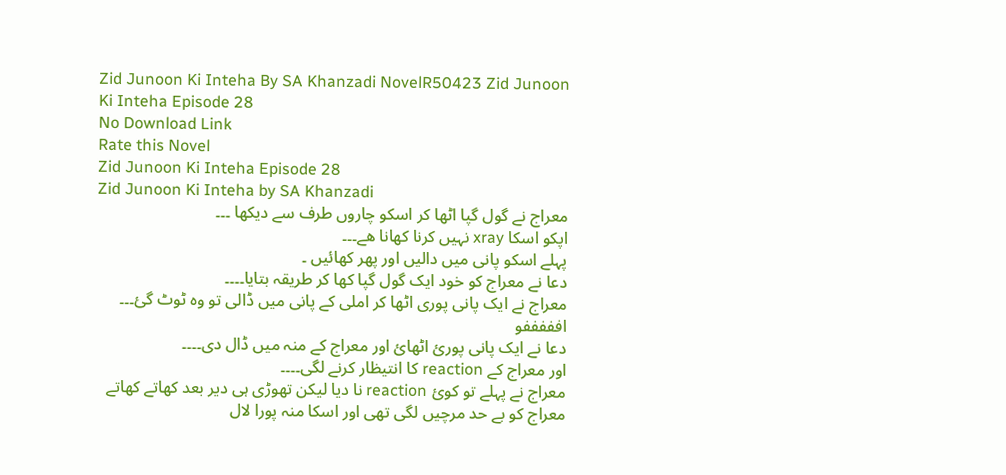Zid Junoon Ki Inteha By SA Khanzadi NovelR50423 Zid Junoon Ki Inteha Episode 28
No Download Link
Rate this Novel
Zid Junoon Ki Inteha Episode 28
Zid Junoon Ki Inteha by SA Khanzadi
معراج نے گول گپا اٹھا کر اسکو چاروں طرف سے دیکھا ۔۔۔
اپکو اسکا xray نہیں کرنا کھانا ھے۔۔۔
پہلے اسکو پانی میں دالیں اور پھر کھائیں ۔
دعا نے معراج کو خود ایک گول گپا کھا کر طریقہ بتایا۔۔۔۔
معراج نے ایک پانی پوری اٹھا کر املی کے پانی میں ڈالی تو وہ ٹوٹ گئ۔۔۔
افففففو
دعا نے ایک پانی پورئ اٹھائ اور معراج کے منہ میں ڈال دی۔۔۔۔
اور معراج کے reaction کا انتیظار کرنے لگی۔۔۔۔
معراج نے پہلے تو کوئ reaction نا دیا لیکن تھوڑی ہی دیر بعد کھاتے کھاتے معراج کو بے حد مرچیں لگی تھی اور اسکا منہ پورا لال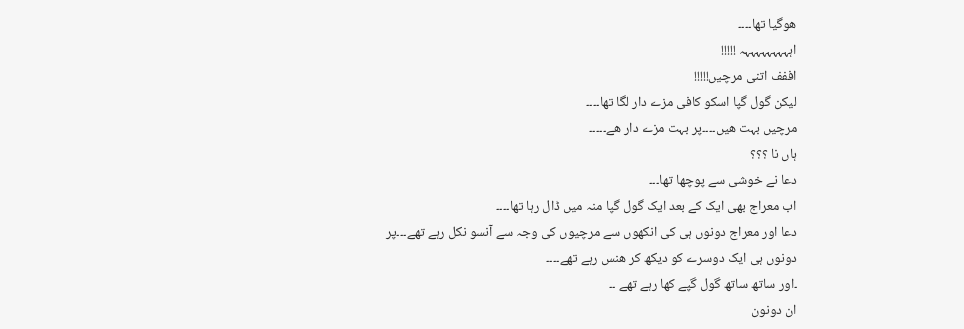ھوگیا تھا۔۔۔۔
اہہہہہہہہہہ !!!!!
اففف اتنی مرچیں!!!!!
لیکن گول گپا اسکو کافی مزے دار لگا تھا۔۔۔۔
مرچیں بہت ھیں۔۔۔۔پر بہت مزے دار ھے۔۔۔۔۔
ہاں نا ؟؟؟
دعا نے خوشی سے پوچھا تھا۔۔۔
اب معراج بھی ایک کے بعد ایک گول گپا منہ میں ڈال رہا تھا۔۔۔۔
دعا اور معراج دونوں ہی کی انکھوں سے مرچیوں کی وجہ سے آنسو نکل رہے تھے۔۔۔پر
دونوں ہی ایک دوسرے کو دیکھ کر ھنس رہے تھے۔۔۔۔
۔اور ساتھ ساتھ گول گپے کھا رہے تھے ۔۔
ان دونون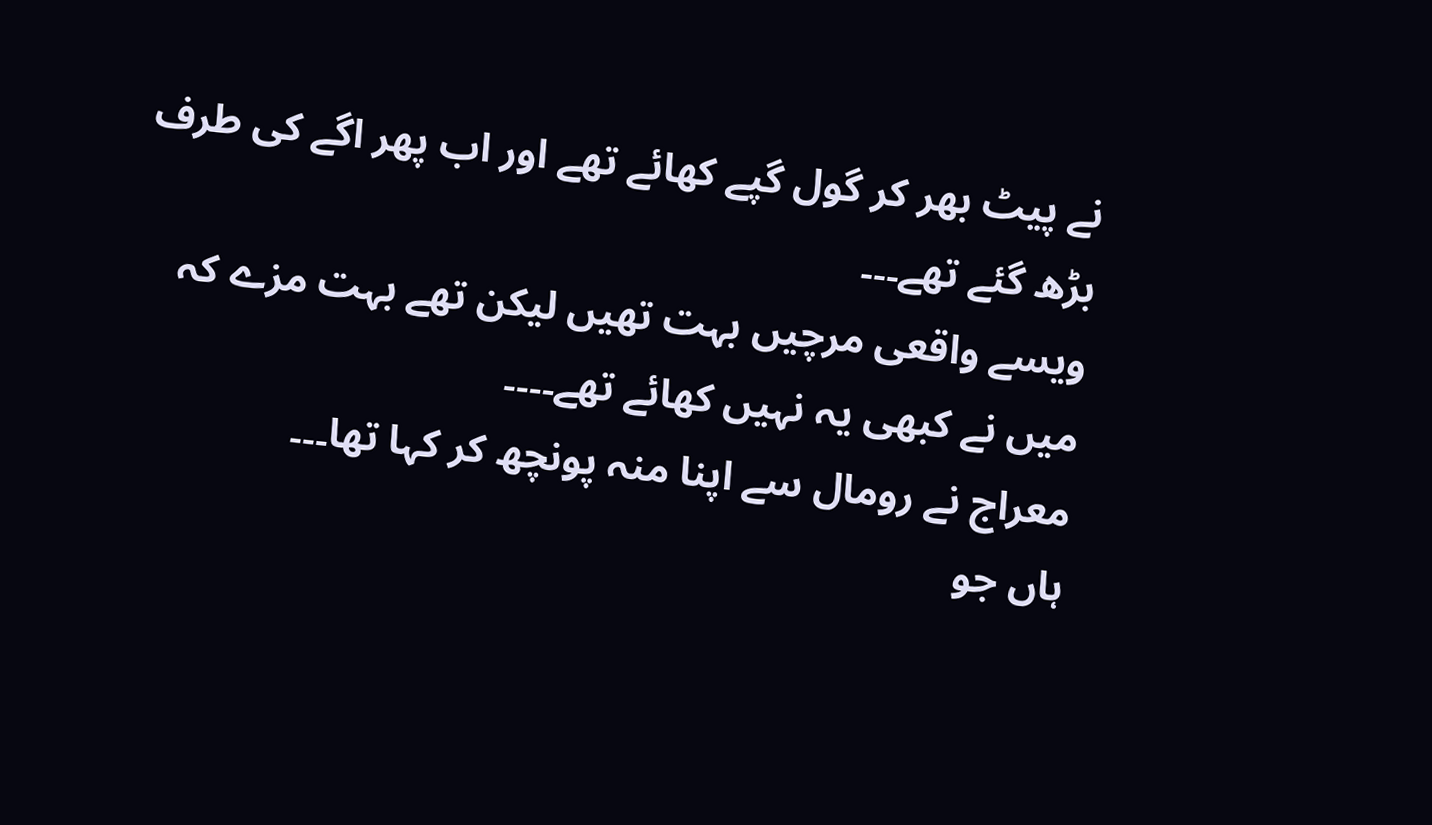نے پیٹ بھر کر گول گپے کھائے تھے اور اب پھر اگے کی طرف بڑھ گئے تھے۔۔۔
ویسے واقعی مرچیں بہت تھیں لیکن تھے بہت مزے کہ میں نے کبھی یہ نہیں کھائے تھے۔۔۔۔
معراج نے رومال سے اپنا منہ پونچھ کر کہا تھا۔۔۔
ہاں جو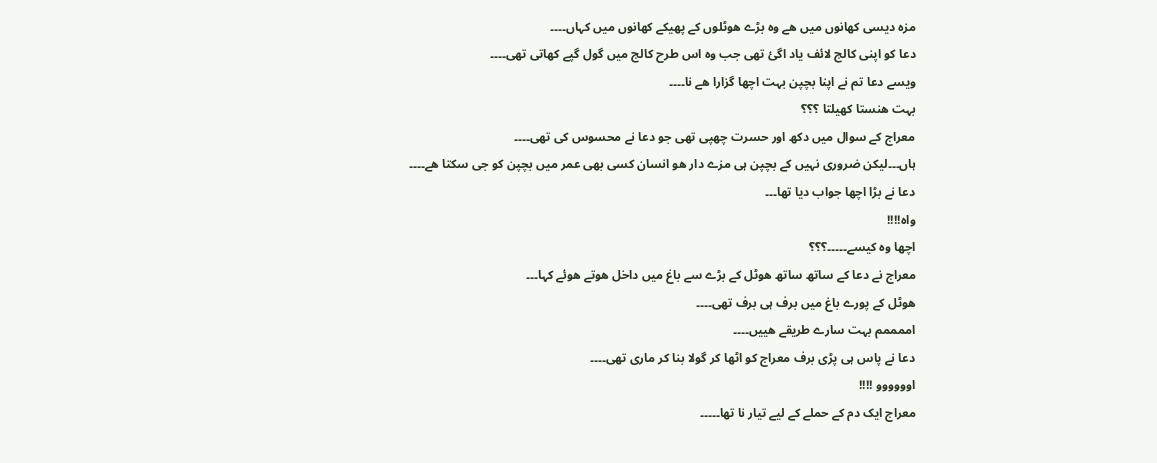مزہ دیسی کھانوں میں ھے وہ بڑے ھوٹلوں کے پھیکے کھانوں میں کہاں۔۔۔۔
دعا کو اپنی کالج لائف یاد اگئ تھی جب وہ اس طرح کالج میں گول گپے کھاتی تھی۔۔۔۔
ویسے دعا تم نے اپنا بچپن بہت اچھا گزارا ھے نا۔۔۔۔
بہت ھنستا کھیلتا ؟؟؟
معراج کے سوال میں دکھ اور حسرت چھپی تھی جو دعا نے محسوس کی تھی۔۔۔۔
ہاں۔۔۔لیکن ضروری نہیں کے بچپن ہی مزے دار ھو انسان کسی بھی عمر میں بچپن کو جی سکتا ھے۔۔۔۔
دعا نے بڑا اچھا جواب دیا تھا۔۔۔
واہ!!!!
اچھا وہ کیسے۔۔۔۔۔؟؟؟
معراج نے دعا کے ساتھ ساتھ ھوٹل کے بڑے سے باغ میں داخل ھوتے ھوئے کہا۔۔۔
ھوٹل کے پورے باغ میں برف ہی برف تھی۔۔۔۔
اممممم بہت سارے طریقے ھییں۔۔۔۔
دعا نے پاس ہی پڑی برف معراج کو اٹھا کر گولا بنا کر ماری تھی۔۔۔۔
اوووووو !!!!
معراج ایک دم کے حملے کے لیے تیار نا تھا۔۔۔۔۔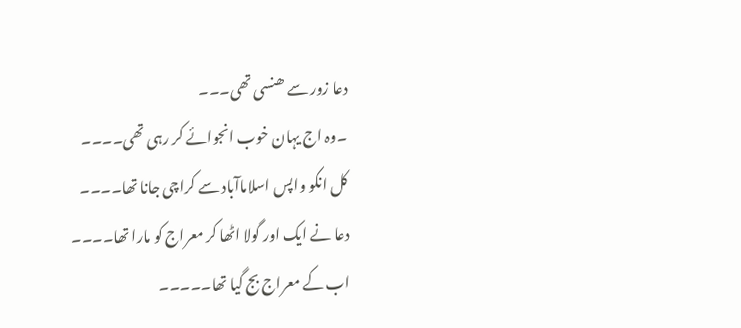دعا زور سے ھنسی تھی۔۔۔
۔وہ اج یہان خوب انجوائے کر رہی تھی۔۔۔۔
کل انکو واپس اسلاماآباد سے کراچی جانا تھا۔۔۔۔
دعا نے ایک اور گولا اٹھا کر معراج کو مارا تھا۔۔۔۔
اب کے معراج بج گیا تھا۔۔۔۔۔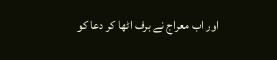اور اب معراج نے برف اٹھا کر دعا کو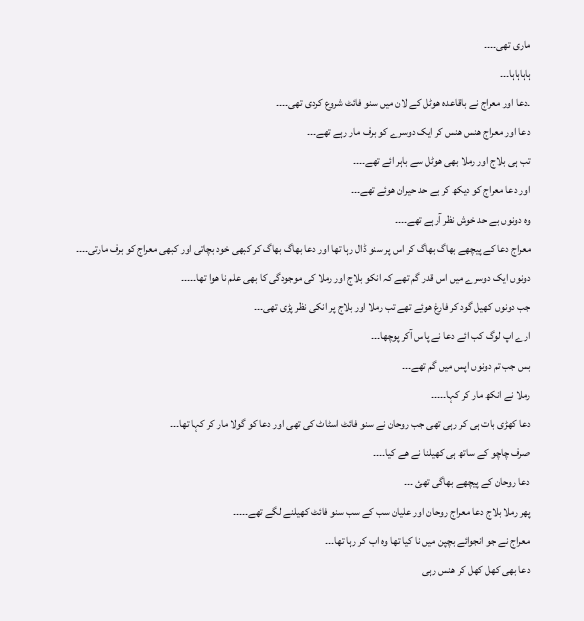ماری تھی۔۔۔۔
ہاہاہاہا۔۔۔
۔دعا اور معراج نے باقاعدہ ھوٹل کے لان میں سنو فائٹ شروع کردی تھی۔۔۔۔
دعا اور معراج ھنس ھنس کر ایک دوسرے کو برف مار رہے تھے۔۔۔
تب ہی بلاج اور رملا بھی ھوٹل سے باہر ائے تھے۔۔۔۔
اور دعا معراج کو دیکھ کر بے حد حیران ھوئے تھے۔۔۔
وہ دونوں بے حد خوش نظر آرہے تھے۔۔۔۔
معراج دعا کے پیچھے بھاگ بھاگ کر اس پر سنو ڈال رہا تھا اور دعا بھاگ بھاگ کر کبھی خود بچاتی اور کبھی معراج کو برف مارتی۔۔۔۔
دونوں ایک دوسرے میں اس قدر گم تھے کہ انکو بلاج اور رملا کی موجودگی کا بھی علم نا ھوا تھا۔۔۔۔۔
جب دونوں کھیل گود کر فارغ ھوئے تھے تب رملا اور بلاج پر انکی نظر پڑی تھی۔۔۔
ارے اپ لوگ کب ائے دعا نے پاس آکر پوچھا۔۔۔
بس جب تم دونوں اپس میں گم تھے۔۔۔
رملا نے انکھ مار کر کہا۔۔۔۔۔
دعا کھڑی بات ہی کر رہی تھی جب روحان نے سنو فائٹ اسٹاٹ کی تھی اور دعا کو گولا مار کر کہا تھا۔۔۔
صرف چاچو کے ساتھ ہی کھیلنا نے ھے کیا۔۔۔۔
دعا روحان کے پیچھے بھاگی تھئ ۔۔۔
پھر رملا بلاج دعا معراج روحان اور علیان سب کے سب سنو فائٹ کھیلنے لگے تھے۔۔۔۔۔
معراج نے جو انجوائے بچپن میں نا کیا تھا وہ اب کر رہا تھا۔۔۔
دعا بھی کھل کھل کر ھنس رہی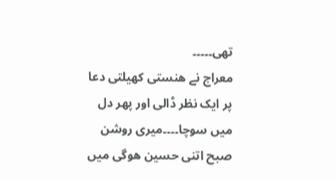تھی۔۔۔۔۔
معراج نے ھنستی کھیلتی دعا پر ایک نظر ڈالی اور پھر دل میں سوچا۔۔۔۔میری روشن صبح اتنی حسین ھوگی میں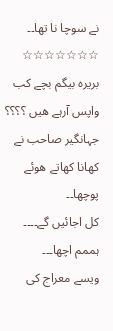نے سوچا نا تھا۔۔
☆☆☆☆☆☆☆
بریرہ بیگم بچے کب واپس آرہے ھیں ؟؟؟؟
جہانگیر صاحب نے کھانا کھاتے ھوئے پوچھا۔۔
کل اجائیں گے۔۔۔۔
ہممم اچھا۔۔۔
ویسے معراج کی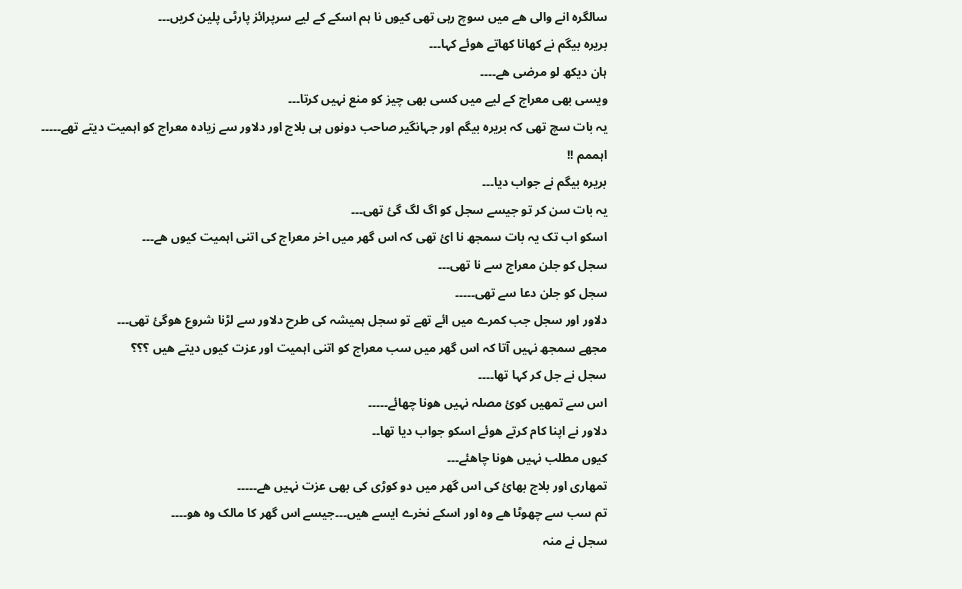سالگرہ انے والی ھے میں سوچ رہی تھی کیوں نا ہم اسکے کے لیے سرپرائز پارٹی پلین کریں۔۔۔
بریرہ بیگم نے کھانا کھاتے ھوئے کہا۔۔۔
ہان دیکھ لو مرضی ھے۔۔۔۔
ویسی بھی معراج کے لیے میں کسی بھی چیز کو منع نہیں کرتا۔۔۔
یہ بات سچ تھی کہ بریرہ بیگم اور جہانگیر صاحب دونوں ہی بلاج اور دلاور سے زیادہ معراج کو اہمیت دیتے تھے۔۔۔۔۔
اہممم !!
بریرہ بیگم نے جواب دیا۔۔۔
یہ بات سن کر تو جیسے سجل کو اگ لگ گئ تھی۔۔۔
اسکو اب تک یہ بات سمجھ نا ائ تھی کہ اس گھر میں اخر معراج کی اتنی اہمیت کیوں ھے۔۔۔
سجل کو جلن معراج سے نا تھی۔۔۔
سجل کو جلن دعا سے تھی۔۔۔۔۔
دلاور اور سجل جب کمرے میں ائے تھے تو سجل ہمیشہ کی طرح دلاور سے لڑنا شروع ھوگئ تھی۔۔۔
مجھے سمجھ نہیں آتا کہ اس گھر میں سب معراج کو اتنی اہمیت اور عزت کیوں دیتے ھیں ؟؟؟
سجل نے جل کر کہا تھا۔۔۔۔
اس سے تمھیں کوئ مصلہ نہیں ھونا چھائے۔۔۔۔۔
دلاور نے اپنا کام کرتے ھوئے اسکو جواب دیا تھا۔۔
کیوں مطلب نہیں ھونا چاھئے۔۔۔
تمھاری اور بلاج بھائ کی اس گھر میں دو کوڑی کی بھی عزت نہیں ھے۔۔۔۔۔
تم سب سے چھوٹا ھے وہ اور اسکے نخرے ایسے ھیں۔۔۔جیسے اس گھر کا مالک وہ ھو۔۔۔۔
سجل نے منہ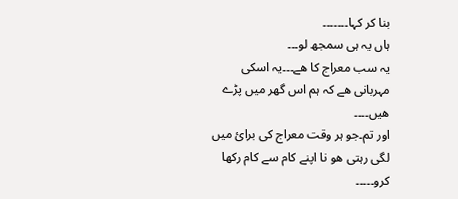بنا کر کہا۔۔۔۔۔۔۔
ہاں یہ ہی سمجھ لو۔۔۔
یہ سب معراج کا ھے۔۔۔یہ اسکی مہربانی ھے کہ ہم اس گھر میں پڑے ھیں۔۔۔۔
اور تم۔جو ہر وقت معراج کی برائ میں لگی رہتی ھو نا اپنے کام سے کام رکھا کرو۔۔۔۔۔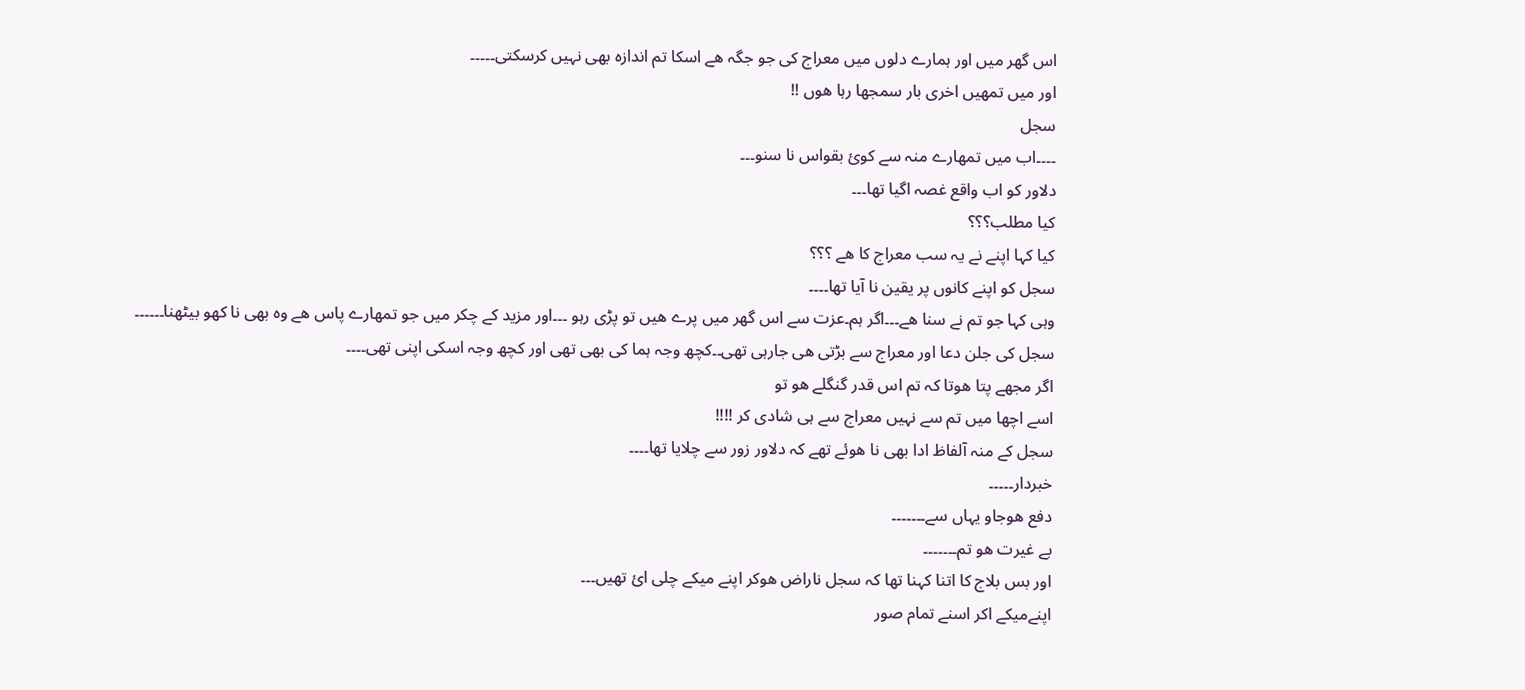اس گھر میں اور ہمارے دلوں میں معراج کی جو جگہ ھے اسکا تم اندازہ بھی نہیں کرسکتی۔۔۔۔۔
اور میں تمھیں اخری بار سمجھا رہا ھوں !!
سجل
۔۔۔۔اب میں تمھارے منہ سے کوئ بقواس نا سنو۔۔۔
دلاور کو اب واقع غصہ اگیا تھا۔۔۔
کیا مطلب؟؟؟
کیا کہا اپنے نے یہ سب معراج کا ھے ؟؟؟
سجل کو اپنے کانوں پر یقین نا آیا تھا۔۔۔۔
وہی کہا جو تم نے سنا ھے۔۔۔اگر ہم۔عزت سے اس گھر میں پرے ھیں تو پڑی رہو ۔۔۔اور مزید کے چکر میں جو تمھارے پاس ھے وہ بھی نا کھو بیٹھنا۔۔۔۔۔۔
سجل کی جلن دعا اور معراج سے بڑتی ھی جارہی تھی۔۔کچھ وجہ ہما کی بھی تھی اور کچھ وجہ اسکی اپنی تھی۔۔۔۔
اگر مجھے پتا ھوتا کہ تم اس قدر گنگلے ھو تو
اسے اچھا میں تم سے نہیں معراج سے ہی شادی کر !!!!
سجل کے منہ آلفاظ ادا بھی نا ھوئے تھے کہ دلاور زور سے چلایا تھا۔۔۔۔
خبردار۔۔۔۔۔
دفع ھوجاو یہاں سے۔۔۔۔۔۔۔
بے غیرت ھو تم۔۔۔۔۔۔۔
اور بس بلاج کا اتنا کہنا تھا کہ سجل ناراض ھوکر اپنے میکے چلی ائ تھیں۔۔۔
اپنےمیکے اکر اسنے تمام صور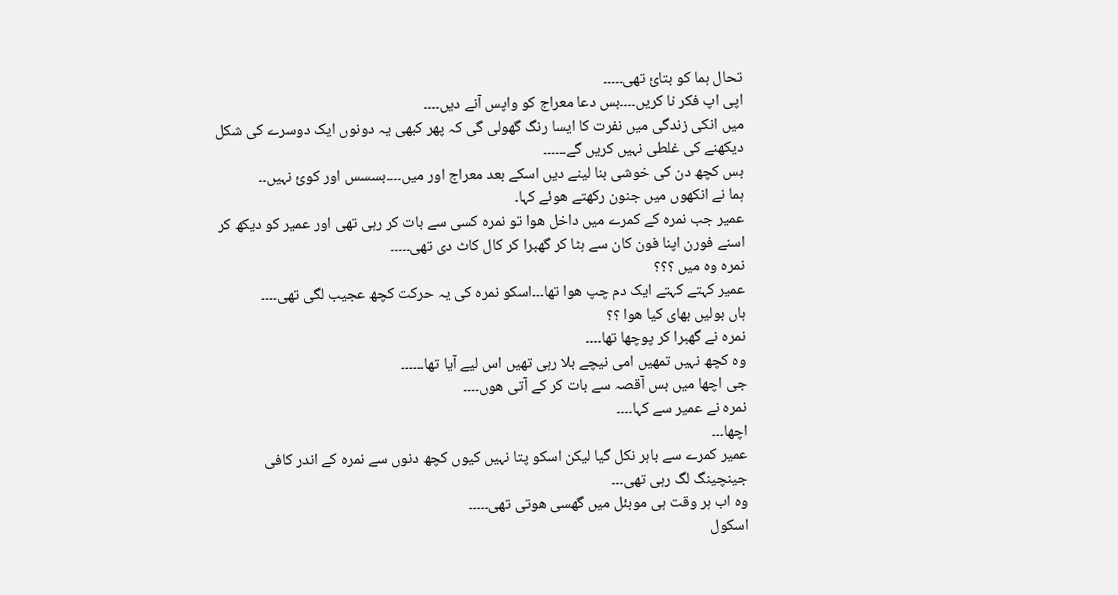تحال ہما کو بتائ تھی۔۔۔۔۔
اپی اپ فکر نا کریں۔۔۔۔بس دعا معراج کو واپس آنے دیں۔۔۔۔
میں انکی زندگی میں نفرت کا ایسا رنگ گھولی گی کہ پھر کبھی یہ دونوں ایک دوسرے کی شکل دیکھنے کی غلطی نہیں کریں گے۔۔۔۔۔۔
بس کچھ دن کی خوشی بنا لینے دیں اسکے بعد معراج اور میں۔۔۔۔بسسس اور کوئ نہیں۔۔
ہما نے انکھوں میں جنون رکھتے ھوئے کہا۔
عمیر جب نمرہ کے کمرے میں داخل ھوا تو نمرہ کسی سے بات کر رہی تھی اور عمیر کو دیکھ کر اسنے فورن اپنا فون کان سے ہٹا کر گھبرا کر کال کاٹ دی تھی۔۔۔۔۔
نمرہ وہ میں ؟؟؟
عمیر کہتے کہتے ایک دم چپ ھوا تھا۔۔۔اسکو نمرہ کی یہ حرکت کچھ عجیب لگی تھی۔۔۔۔
ہاں بولیں بھای کیا ھوا ؟؟
نمرہ نے گھبرا کر پوچھا تھا۔۔۔۔
وہ کچھ نہیں تمھیں امی نیچے بلا رہی تھیں اس لیے آیا تھا۔۔۔۔۔۔
جی اچھا میں بس آقصہ سے بات کر کے آتی ھوں۔۔۔۔
نمرہ نے عمیر سے کہا۔۔۔۔
اچھا۔۔۔
عمیر کمرے سے باہر نکل گیا لیکن اسکو پتا نہیں کیوں کچھ دنوں سے نمرہ کے اندر کافی جینچینگ لگ رہی تھی۔۔۔
وہ اب ہر وقت ہی موبئل میں گھسی ھوتی تھی۔۔۔۔۔
اسکول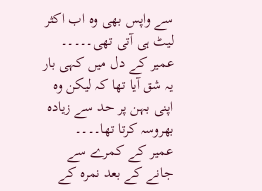سے واپس بھی وہ اب اکثر لیٹ ہی آتی تھی۔۔۔۔۔
عمیر کے دل میں کہی بار یہ شق آیا تھا کہ لیکن وہ اپنی بہن پر حد سے زیادہ بھروسہ کرتا تھا۔۔۔۔
عمیر کے کمرے سے جانے کے بعد نمرہ کے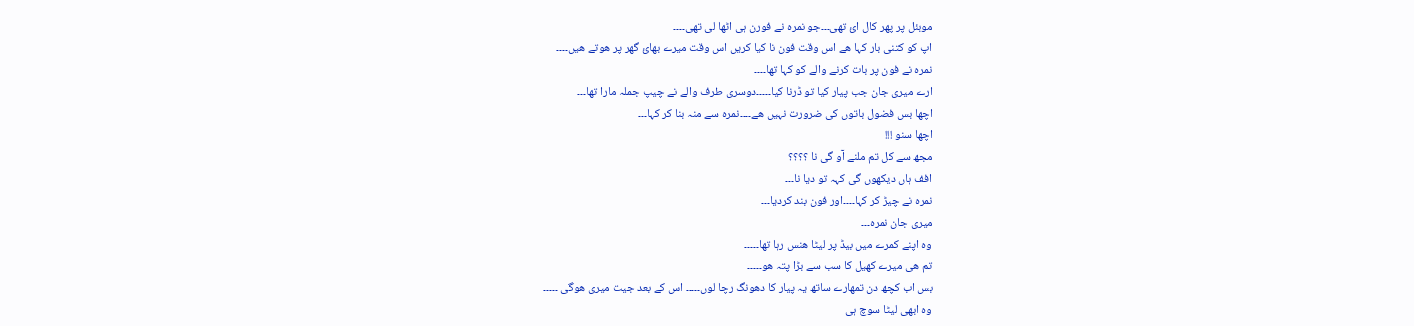موبئل پر پھر کال ائ تھی۔۔۔جو نمرہ نے فورن ہی اٹھا لی تھی۔۔۔۔
اپ کو کتنی بار کہا ھے اس وقت فون نا کیا کریں اس وقت میرے بھائ گھر پر ھوتے ھیں۔۔۔۔
نمرہ نے فون پر بات کرنے والے کو کہا تھا۔۔۔۔
ارے میری جان جب پیار کیا تو ڈرنا کیا۔۔۔۔۔دوسری طرف والے نے چیپ جملہ مارا تھا۔۔۔
اچھا بس فضول باتوں کی ضرورت نہیں ھے۔۔۔۔نمرہ سے منہ بنا کر کہا۔۔۔
اچھا سنو !!!
مجھ سے کل تم ملنے آو گی نا ؟؟؟؟
افف ہاں دیکھوں گی کہہ تو دیا نا۔۔۔
نمرہ نے چیڑ کر کہا۔۔۔۔اور فون بند کردیا۔۔۔
میری جان نمرہ۔۔۔
وہ اپنے کمرے میں بیڈ پر لیٹا ھنس رہا تھا۔۔۔۔۔
تم ھی میرے کھیل کا سب سے بڑا پتہ ھو۔۔۔۔۔
بس اب کچھ دن تمھارے ساتھ یہ پیار کا دھونگ رچا لوں۔۔۔۔۔ اس کے بعد جیت میری ھوگی ۔۔۔۔۔
وہ ابھی لیٹا سوچ ہی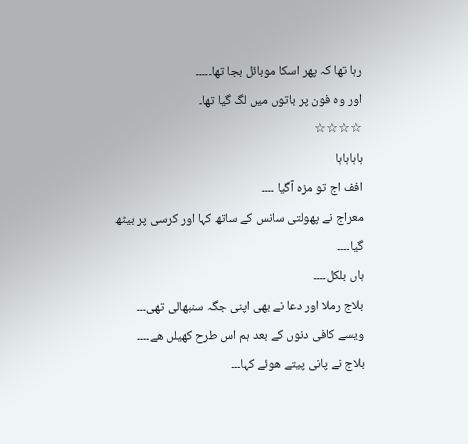رہا تھا کہ پھر اسکا موبائل بجا تھا۔۔۔۔۔
اور وہ فون پر باتوں میں لگ گیا تھا۔
☆☆☆☆
ہاہاہاہا
افف اج تو مزہ آگیا ۔۔۔۔
معراج نے پھولتی سانس کے ساتھ کہا اور کرسی پر بیٹھ گیا۔۔۔۔
ہاں بلکل۔۔۔۔
بلاج رملا اور دعا نے بھی اپنی جگہ سنبھالی تھی۔۔۔
ویسے کافی دنوں کے بعد ہم اس طرح کھیلں ھے۔۔۔۔
بلاج نے پانی پیتے ھوئے کہا۔۔۔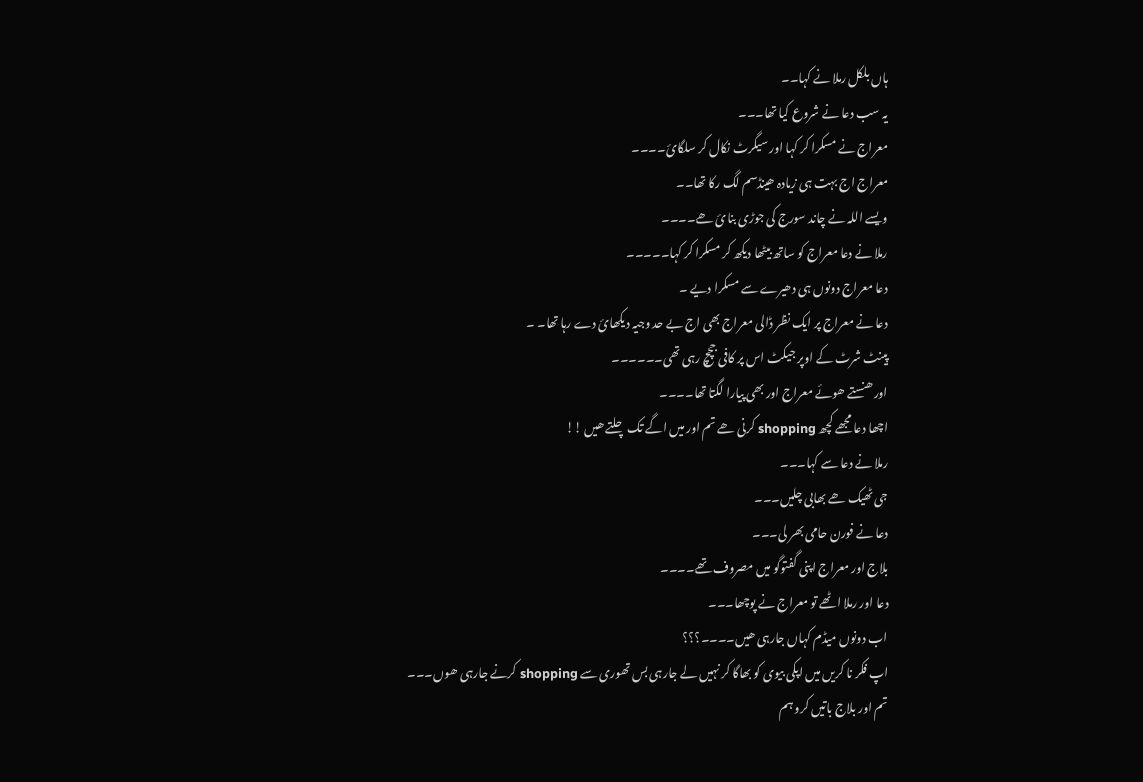ہاں بلکل رملا نے کہا۔۔
یہ سب دعا نے شروع کیا تھا۔۔۔
معراج نے مسکرا کر کہا اور سیگرٹ نکال کر سلگائ۔۔۔۔
معراج اج بہت ہی زیادہ ھینڈسم لگ رکا تھا۔۔
ویسے اللہ نے چاند سورج کی جوڑی بنائ ھے۔۔۔۔
رملا نے دعا معراج کو ساتھ بیٹھا دیکھ کر مسکرا کر کہا۔۔۔۔۔
دعا معراج دونوں ہی دھیرے سے مسکرا دیے ۔
دعا نے معراج پر ایک نظر ڈالی معراج بھی اج بے حد وجیہ دیکھائ دے رہا تھا۔ ۔
پینٹ شرٹ کے اوپر جیکٹ اس پر کافی جچچ رہی تھی۔۔۔۔۔۔
اور ھنستے ھوئے معراج اور بھی پیارا لگتا تھا۔۔۔۔
اچھا دعا مجھے کچھ shopping کرنی ھے تم اور میں اگے تک چلتے ھیں !!
رملا نے دعا سے کہا۔۔۔
جی ٹھیک ھے بھابی چلیں۔۔۔
دعا نے فورن حامی بھر لی۔۔۔
بلاج اور معراج اپنی گفتوگو میں مصروف تھے۔۔۔۔
دعا اور رملا اٹھے تو معراج نے پوچھا۔۔۔
اب دونوں میڈم کہاں جارہی ھیں۔۔۔۔؟؟؟
اپ فکر نا کریں میں اپکی بیوی کو بھاگا کر نہیں لے جارہی بس تھوری سے shopping کرنے جارہی ھوں۔۔۔
تم اور بلاج باتیں کرو ہم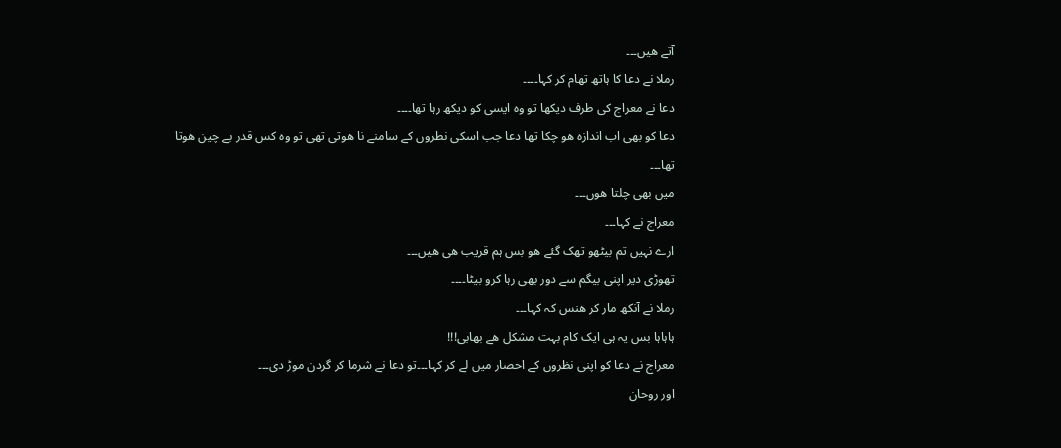آتے ھیں۔۔۔
رملا نے دعا کا ہاتھ تھام کر کہا۔۔۔۔
دعا نے معراج کی طرف دیکھا تو وہ ایسی کو دیکھ رہا تھا۔۔۔۔
دعا کو بھی اب اندازہ ھو چکا تھا دعا جب اسکی نطروں کے سامنے نا ھوتی تھی تو وہ کس قدر بے چین ھوتا تھا۔۔۔
میں بھی چلتا ھوں۔۔۔
معراج نے کہا۔۔۔
ارے نہیں تم بیٹھو تھک گئے ھو بس ہم قریب ھی ھیں۔۔۔
تھوڑی دیر اپنی بیگم سے دور بھی رہا کرو بیٹا۔۔۔۔
رملا نے آنکھ مار کر ھنس کہ کہا۔۔۔
ہاہاہا بس یہ ہی ایک کام بہت مشکل ھے بھابی!!!
معراج نے دعا کو اپنی نظروں کے احصار میں لے کر کہا۔۔۔تو دعا نے شرما کر گردن موڑ دی۔۔۔
اور روحان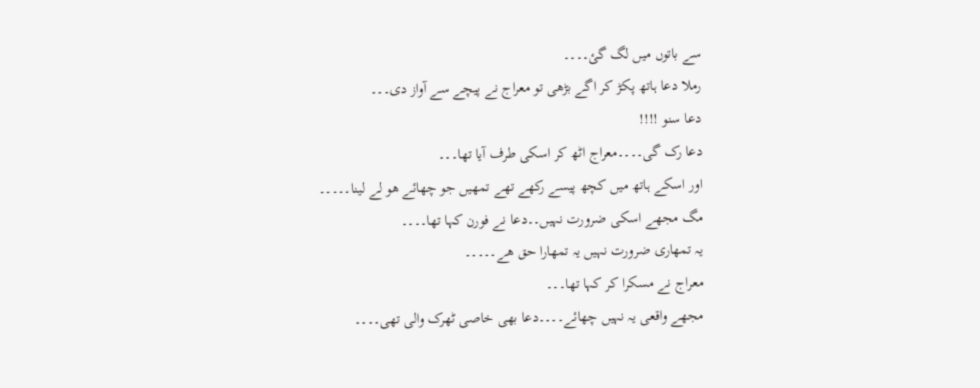سے باتوں میں لگ گئ۔۔۔۔
رملا دعا ہاتھ پکڑ کر اگے بڑھی تو معراج نے پیچے سے آواز دی۔۔۔
دعا سنو !!!!
دعا رک گی۔۔۔۔معراج اٹھ کر اسکی طرف آیا تھا۔۔۔
اور اسکے ہاتھ میں کچھ پیسے رکھے تھے تمھیں جو چھائے ھو لے لینا۔۔۔۔۔
مگ مجھے اسکی ضرورت نہیں۔۔دعا نے فورن کہا تھا۔۔۔۔
یہ تمھاری ضرورت نہیں یہ تمھارا حق ھے۔۔۔۔۔
معراج نے مسکرا کر کہا تھا۔۔۔
مجھے واقعی یہ نہیں چھائے۔۔۔۔دعا بھی خاصی ٹھرک والی تھی۔۔۔۔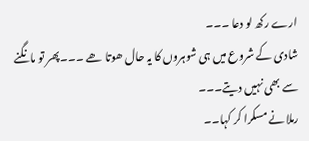ارے رکھ لو دعا ۔۔۔
شادی کے شروع میں ہی شوہروں کا یہ حال ھوتا ھے ۔۔۔پھر تو مانگنے سے بھی نہیں دیتے۔۔۔
رملا نے مسکرا کر کہا۔۔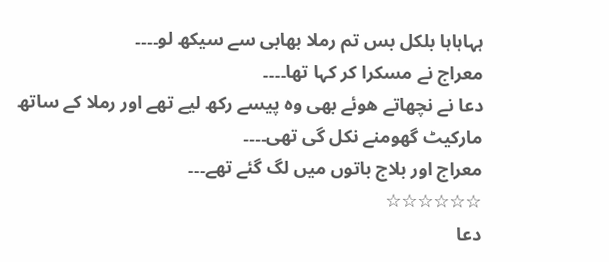ہہاہاہا بلکل بس تم رملا بھابی سے سیکھ لو۔۔۔۔
معراج نے مسکرا کر کہا تھا۔۔۔۔
دعا نے نچھاتے ھوئے بھی وہ پیسے رکھ لیے تھے اور رملا کے ساتھ مارکیٹ گھومنے نکل گی تھی۔۔۔۔
معراج اور بلاج باتوں میں لگ گئے تھے۔۔۔
☆☆☆☆☆☆
دعا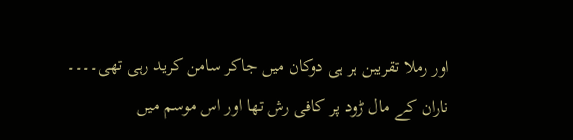اور رملا تقریبن ہر ہی دوکان میں جاکر سامن کرید رہی تھی۔۔۔۔
ناران کے مال ڑود پر کافی رش تھا اور اس موسم میں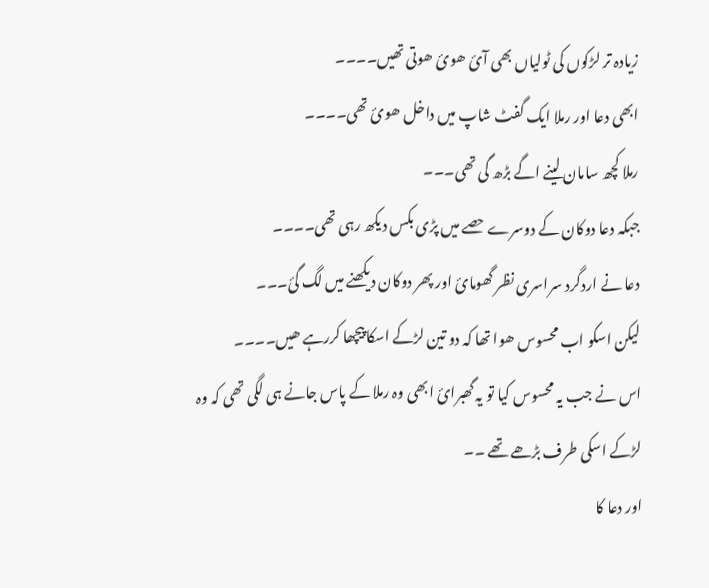زیادہ تر لڑکوں کی ٹولیاں بھی آئ ھوئ ھوتی تھیں۔۔۔۔
ابھی دعا اور رملا ایک گفٹ شاپ میں داخل ھوئ تھی۔۔۔۔
رملا کچھ سامان لینے اگے بڑھ گی تھی۔۔۔
جبکہ دعا دوکان کے دوسرے حصے میں پڑی بکس دیکھ رہی تھی۔۔۔۔
دعا نے اردگرد سراسری نظر گھومائ اور پھر دوکان دیکھنے میں لگ گئ۔۔۔
لیکن اسکو اب محسوس ھوا تھا کہ دو تین لڑکے اسکا پیچھا کررہے ھیں۔۔۔۔
اس نے جب یہ محسوس کیا تو یہ گھبرائ ابھی وہ رملا کے پاس جانے ہی لگی تھی کہ وہ لڑکے اسکی طرف بڑھے تھے ۔۔
اور دعا کا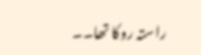راستہ روکا تھا۔۔